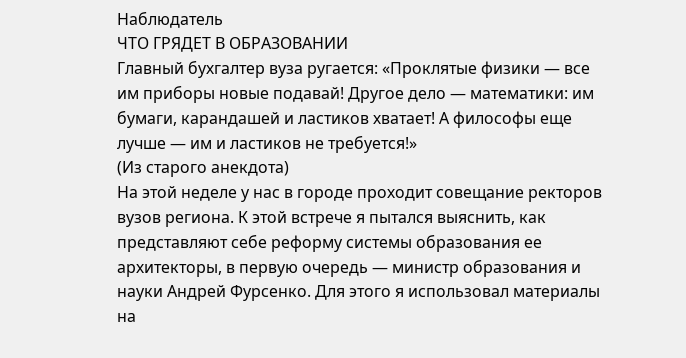Наблюдатель
ЧТО ГРЯДЕТ В ОБРАЗОВАНИИ
Главный бухгалтер вуза ругается: «Проклятые физики — все им приборы новые подавай! Другое дело — математики: им бумаги, карандашей и ластиков хватает! А философы еще лучше — им и ластиков не требуется!»
(Из старого анекдота)
На этой неделе у нас в городе проходит совещание ректоров вузов региона. К этой встрече я пытался выяснить, как представляют себе реформу системы образования ее архитекторы, в первую очередь — министр образования и науки Андрей Фурсенко. Для этого я использовал материалы на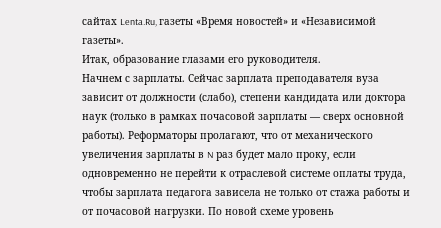сайтах Lenta.Ru, газеты «Время новостей» и «Независимой газеты».
Итак, образование глазами его руководителя.
Начнем с зарплаты. Сейчас зарплата преподавателя вуза зависит от должности (слабо), степени кандидата или доктора наук (только в рамках почасовой зарплаты — сверх основной работы). Реформаторы пролагают, что от механического увеличения зарплаты в N раз будет мало проку, если одновременно не перейти к отраслевой системе оплаты труда, чтобы зарплата педагога зависела не только от стажа работы и от почасовой нагрузки. По новой схеме уровень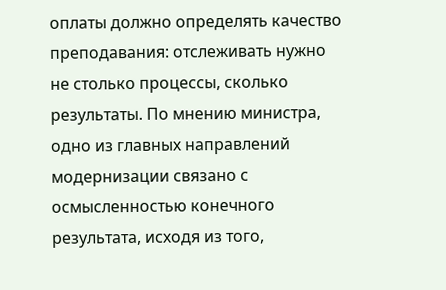оплаты должно определять качество преподавания: отслеживать нужно не столько процессы, сколько результаты. По мнению министра, одно из главных направлений модернизации связано с осмысленностью конечного результата, исходя из того,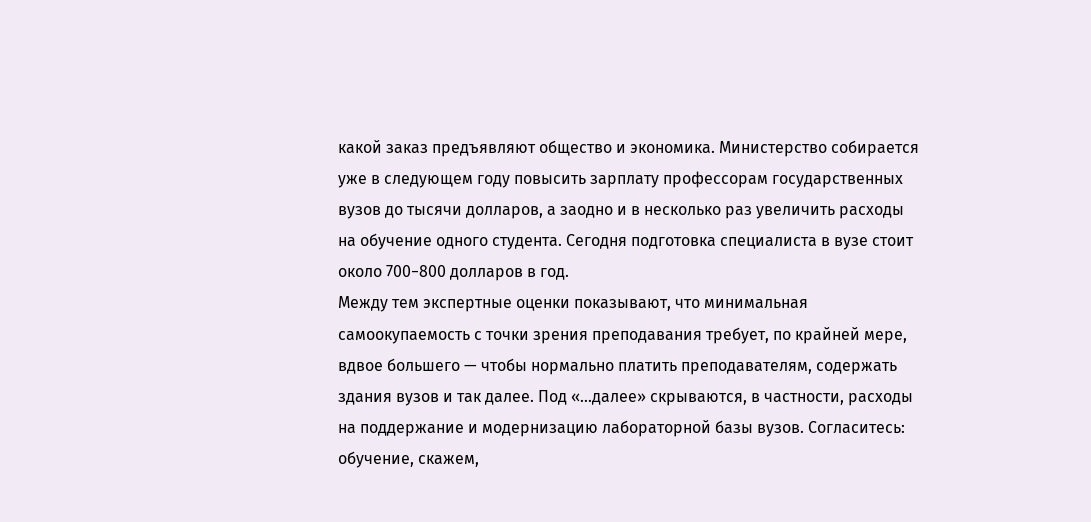какой заказ предъявляют общество и экономика. Министерство собирается уже в следующем году повысить зарплату профессорам государственных вузов до тысячи долларов, а заодно и в несколько раз увеличить расходы на обучение одного студента. Сегодня подготовка специалиста в вузе стоит около 700−800 долларов в год.
Между тем экспертные оценки показывают, что минимальная самоокупаемость с точки зрения преподавания требует, по крайней мере, вдвое большего — чтобы нормально платить преподавателям, содержать здания вузов и так далее. Под «…далее» скрываются, в частности, расходы на поддержание и модернизацию лабораторной базы вузов. Согласитесь: обучение, скажем,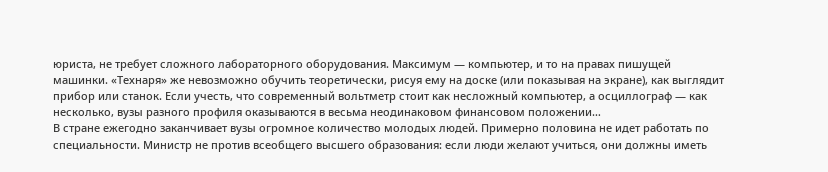юриста, не требует сложного лабораторного оборудования. Максимум — компьютер, и то на правах пишущей машинки. «Технаря» же невозможно обучить теоретически, рисуя ему на доске (или показывая на экране), как выглядит прибор или станок. Если учесть, что современный вольтметр стоит как несложный компьютер, а осциллограф — как несколько, вузы разного профиля оказываются в весьма неодинаковом финансовом положении…
В стране ежегодно заканчивает вузы огромное количество молодых людей. Примерно половина не идет работать по специальности. Министр не против всеобщего высшего образования: если люди желают учиться, они должны иметь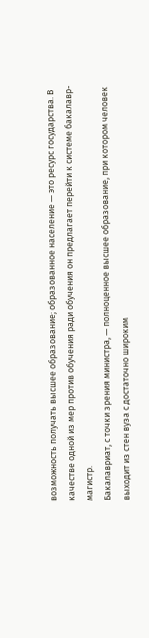возможность получать высшее образование; образованное население — это ресурс государства. В качестве одной из мер против обучения ради обучения он предлагает перейти к системе бакалавр-магистр.
Бакалавриат, с точки зрения министра, — полноценное высшее образование, при котором человек выходит из стен вуза с достаточно широким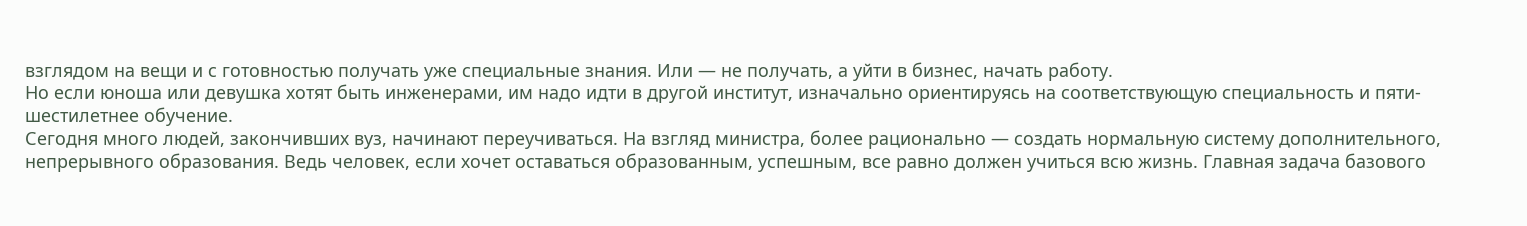взглядом на вещи и с готовностью получать уже специальные знания. Или — не получать, а уйти в бизнес, начать работу.
Но если юноша или девушка хотят быть инженерами, им надо идти в другой институт, изначально ориентируясь на соответствующую специальность и пяти-шестилетнее обучение.
Сегодня много людей, закончивших вуз, начинают переучиваться. На взгляд министра, более рационально — создать нормальную систему дополнительного, непрерывного образования. Ведь человек, если хочет оставаться образованным, успешным, все равно должен учиться всю жизнь. Главная задача базового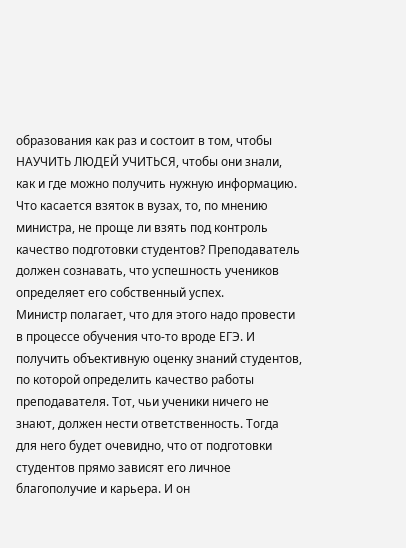образования как раз и состоит в том, чтобы НАУЧИТЬ ЛЮДЕЙ УЧИТЬСЯ, чтобы они знали, как и где можно получить нужную информацию.
Что касается взяток в вузах, то, по мнению министра, не проще ли взять под контроль качество подготовки студентов? Преподаватель должен сознавать, что успешность учеников определяет его собственный успех.
Министр полагает, что для этого надо провести в процессе обучения что-то вроде ЕГЭ. И получить объективную оценку знаний студентов, по которой определить качество работы преподавателя. Тот, чьи ученики ничего не знают, должен нести ответственность. Тогда для него будет очевидно, что от подготовки студентов прямо зависят его личное благополучие и карьера. И он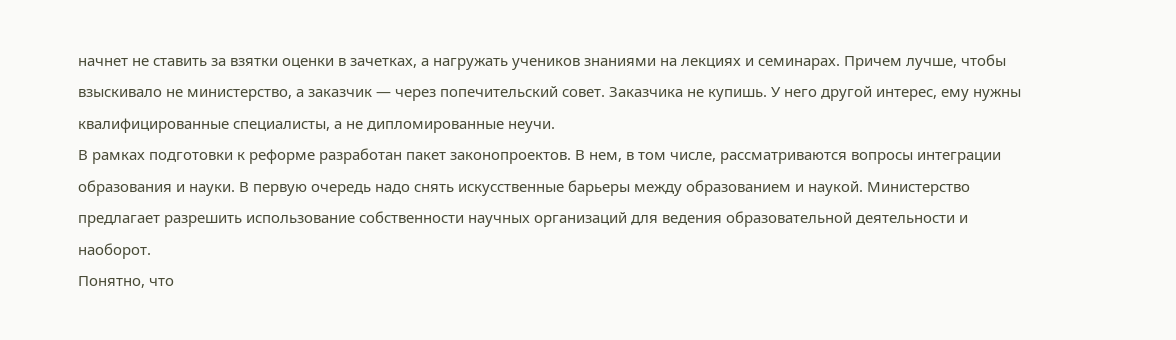начнет не ставить за взятки оценки в зачетках, а нагружать учеников знаниями на лекциях и семинарах. Причем лучше, чтобы взыскивало не министерство, а заказчик — через попечительский совет. Заказчика не купишь. У него другой интерес, ему нужны квалифицированные специалисты, а не дипломированные неучи.
В рамках подготовки к реформе разработан пакет законопроектов. В нем, в том числе, рассматриваются вопросы интеграции образования и науки. В первую очередь надо снять искусственные барьеры между образованием и наукой. Министерство предлагает разрешить использование собственности научных организаций для ведения образовательной деятельности и наоборот.
Понятно, что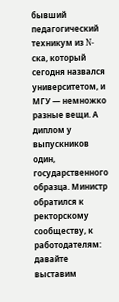бывший педагогический техникум из N-ска, который сегодня назвался университетом, и МГУ — немножко разные вещи. А диплом у выпускников один, государственного образца. Министр обратился к ректорскому сообществу, к работодателям: давайте выставим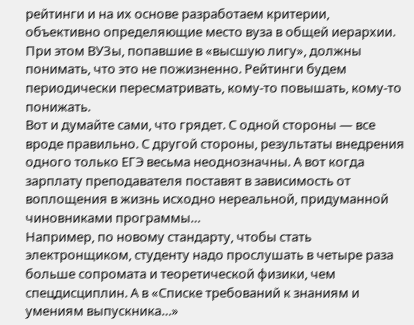рейтинги и на их основе разработаем критерии, объективно определяющие место вуза в общей иерархии. При этом ВУЗы, попавшие в «высшую лигу», должны понимать, что это не пожизненно. Рейтинги будем периодически пересматривать, кому-то повышать, кому-то понижать.
Вот и думайте сами, что грядет. С одной стороны — все вроде правильно. С другой стороны, результаты внедрения одного только ЕГЭ весьма неоднозначны. А вот когда зарплату преподавателя поставят в зависимость от воплощения в жизнь исходно нереальной, придуманной чиновниками программы…
Например, по новому стандарту, чтобы стать электронщиком, студенту надо прослушать в четыре раза больше сопромата и теоретической физики, чем спецдисциплин. А в «Списке требований к знаниям и умениям выпускника…»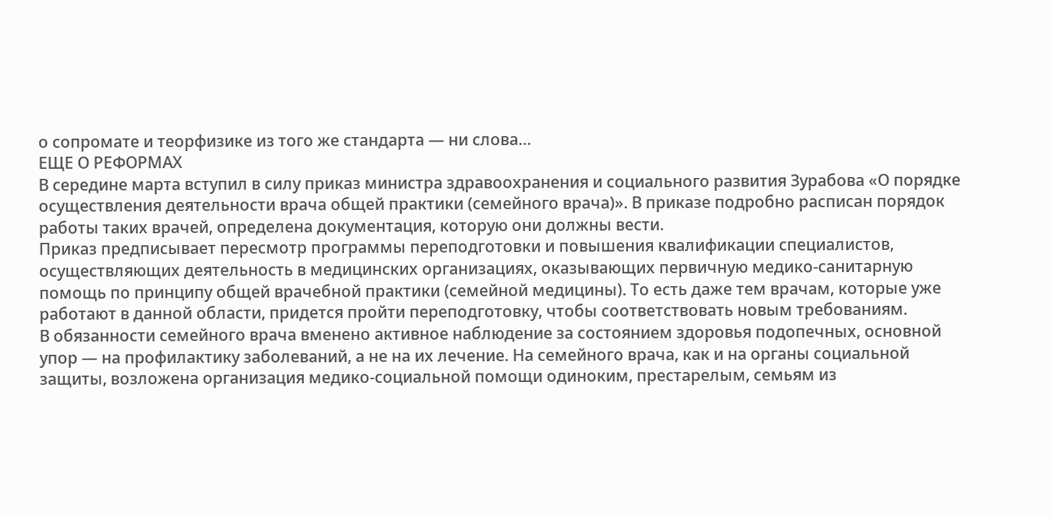о сопромате и теорфизике из того же стандарта — ни слова…
ЕЩЕ О РЕФОРМАХ
В середине марта вступил в силу приказ министра здравоохранения и социального развития Зурабова «О порядке осуществления деятельности врача общей практики (семейного врача)». В приказе подробно расписан порядок работы таких врачей, определена документация, которую они должны вести.
Приказ предписывает пересмотр программы переподготовки и повышения квалификации специалистов, осуществляющих деятельность в медицинских организациях, оказывающих первичную медико-санитарную помощь по принципу общей врачебной практики (семейной медицины). То есть даже тем врачам, которые уже работают в данной области, придется пройти переподготовку, чтобы соответствовать новым требованиям.
В обязанности семейного врача вменено активное наблюдение за состоянием здоровья подопечных, основной упор — на профилактику заболеваний, а не на их лечение. На семейного врача, как и на органы социальной защиты, возложена организация медико-социальной помощи одиноким, престарелым, семьям из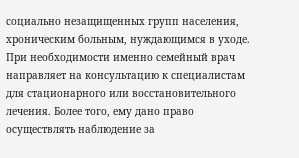социально незащищенных групп населения, хроническим больным, нуждающимся в уходе.
При необходимости именно семейный врач направляет на консультацию к специалистам для стационарного или восстановительного лечения. Более того, ему дано право осуществлять наблюдение за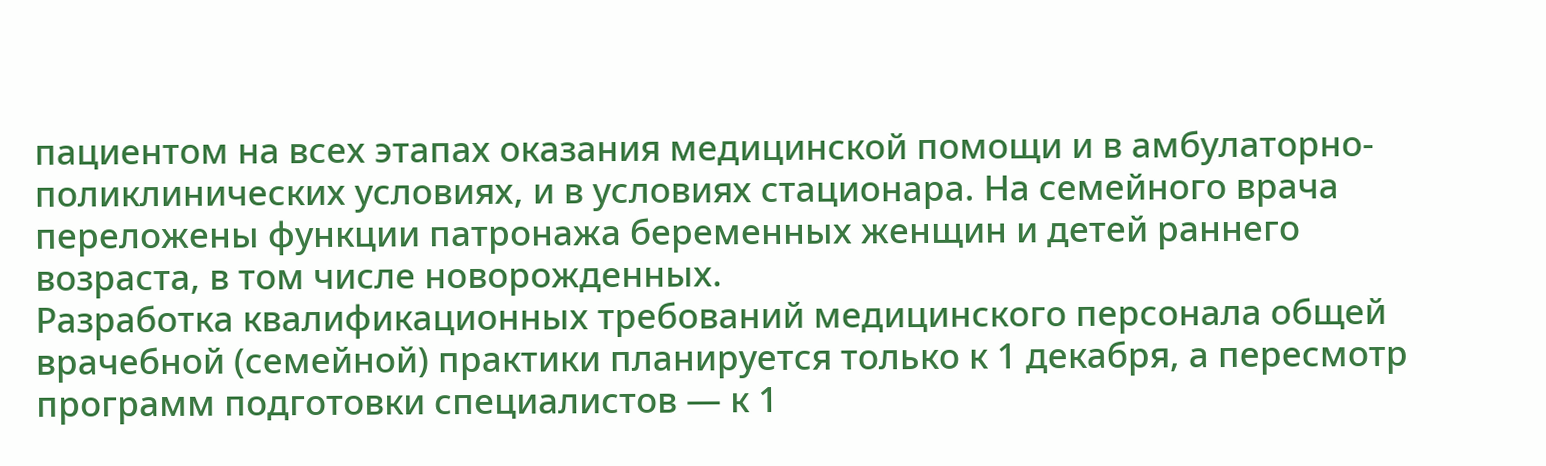пациентом на всех этапах оказания медицинской помощи и в амбулаторно-поликлинических условиях, и в условиях стационара. На семейного врача переложены функции патронажа беременных женщин и детей раннего возраста, в том числе новорожденных.
Разработка квалификационных требований медицинского персонала общей врачебной (семейной) практики планируется только к 1 декабря, а пересмотр программ подготовки специалистов — к 1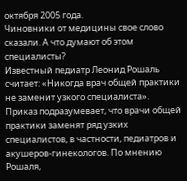октября 2005 года.
Чиновники от медицины свое слово сказали. А что думают об этом специалисты?
Известный педиатр Леонид Рошаль считает: «Никогда врач общей практики не заменит узкого специалиста». Приказ подразумевает, что врачи общей практики заменят ряд узких специалистов, в частности, педиатров и акушеров-гинекологов. По мнению Рошаля,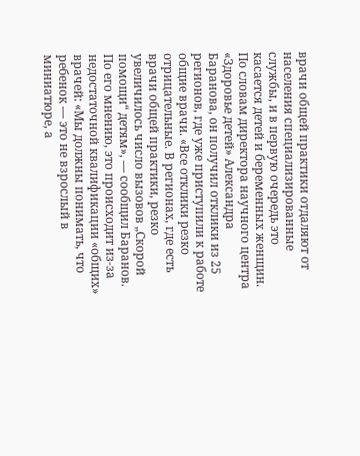врачи общей практики отдаляют от населения специализированные службы, и в первую очередь это касается детей и беременных женщин.
По словам директора научного центра «Здоровье детей» Александра Баранова, он получил отклики из 25 регионов, где уже приступили к работе общие врачи. «Все отклики резко отрицательные. В регионах, где есть врачи общей практики, резко увеличилось число вызовов „Скорой помощи“ детям», — сообщил Баранов. По его мнению, это происходит из-за недостаточной квалификации «общих» врачей: «Мы должны понимать, что ребенок — это не взрослый в миниатюре, а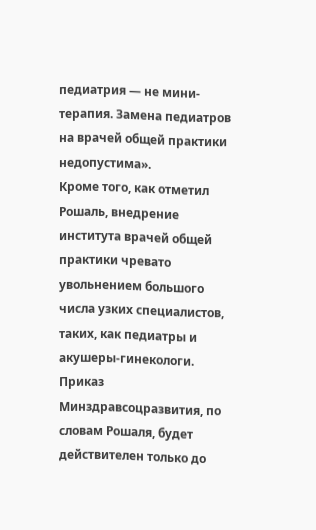педиатрия — не мини-терапия. Замена педиатров на врачей общей практики недопустима».
Кроме того, как отметил Рошаль, внедрение института врачей общей практики чревато увольнением большого числа узких специалистов, таких, как педиатры и акушеры-гинекологи. Приказ Минздравсоцразвития, по словам Рошаля, будет действителен только до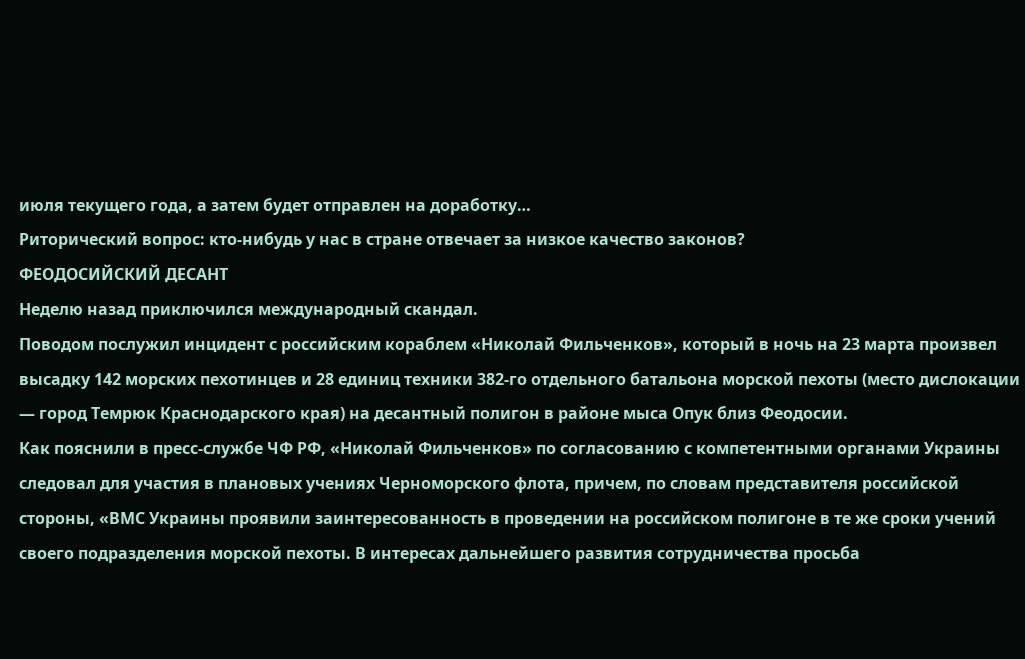июля текущего года, а затем будет отправлен на доработку…
Риторический вопрос: кто-нибудь у нас в стране отвечает за низкое качество законов?
ФЕОДОСИЙСКИЙ ДЕСАНТ
Неделю назад приключился международный скандал.
Поводом послужил инцидент с российским кораблем «Николай Фильченков», который в ночь на 23 марта произвел высадку 142 морских пехотинцев и 28 единиц техники 382-го отдельного батальона морской пехоты (место дислокации — город Темрюк Краснодарского края) на десантный полигон в районе мыса Опук близ Феодосии.
Как пояснили в пресс-службе ЧФ РФ, «Николай Фильченков» по согласованию с компетентными органами Украины следовал для участия в плановых учениях Черноморского флота, причем, по словам представителя российской стороны, «ВМС Украины проявили заинтересованность в проведении на российском полигоне в те же сроки учений своего подразделения морской пехоты. В интересах дальнейшего развития сотрудничества просьба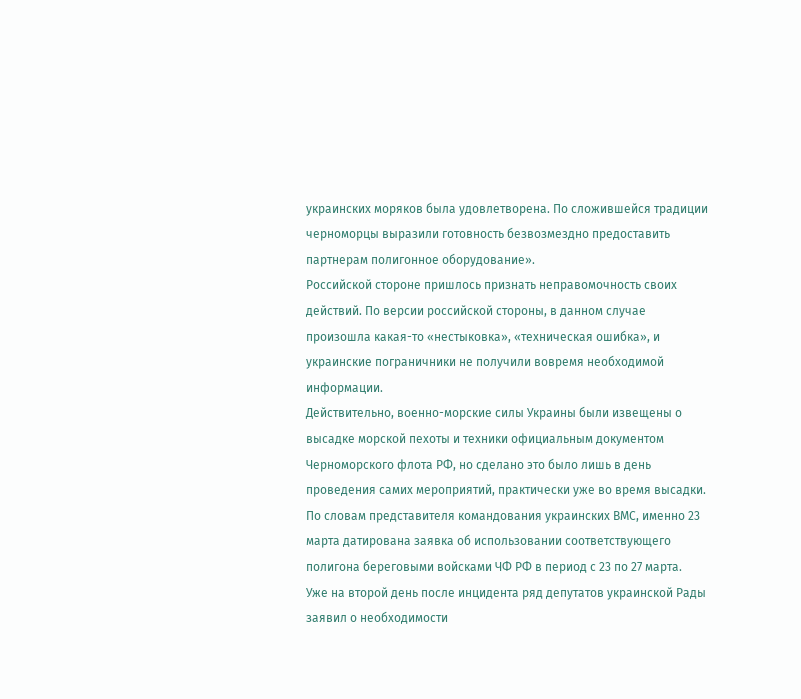украинских моряков была удовлетворена. По сложившейся традиции черноморцы выразили готовность безвозмездно предоставить партнерам полигонное оборудование».
Российской стороне пришлось признать неправомочность своих действий. По версии российской стороны, в данном случае произошла какая-то «нестыковка», «техническая ошибка», и украинские пограничники не получили вовремя необходимой информации.
Действительно, военно-морские силы Украины были извещены о высадке морской пехоты и техники официальным документом Черноморского флота РФ, но сделано это было лишь в день проведения самих мероприятий, практически уже во время высадки. По словам представителя командования украинских ВМС, именно 23 марта датирована заявка об использовании соответствующего полигона береговыми войсками ЧФ РФ в период с 23 по 27 марта.
Уже на второй день после инцидента ряд депутатов украинской Рады заявил о необходимости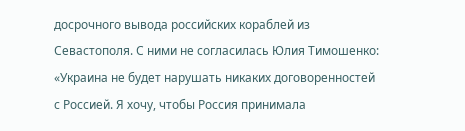досрочного вывода российских кораблей из Севастополя. С ними не согласилась Юлия Тимошенко: «Украина не будет нарушать никаких договоренностей с Россией. Я хочу, чтобы Россия принимала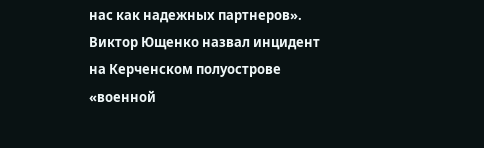нас как надежных партнеров».
Виктор Ющенко назвал инцидент на Керченском полуострове «военной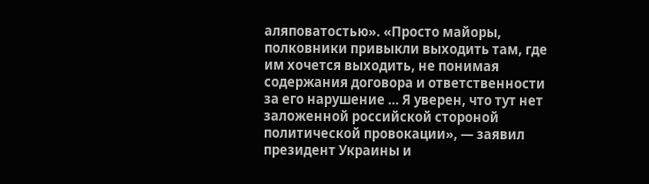аляповатостью». «Просто майоры, полковники привыкли выходить там, где им хочется выходить, не понимая содержания договора и ответственности за его нарушение … Я уверен, что тут нет заложенной российской стороной политической провокации», — заявил президент Украины и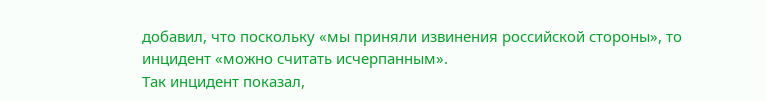добавил, что поскольку «мы приняли извинения российской стороны», то инцидент «можно считать исчерпанным».
Так инцидент показал,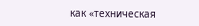как «техническая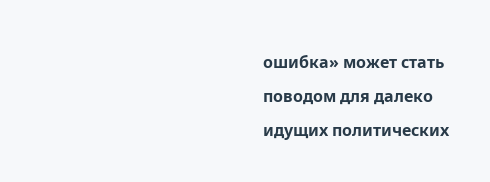ошибка» может стать поводом для далеко идущих политических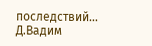последствий…
Д.Вадим